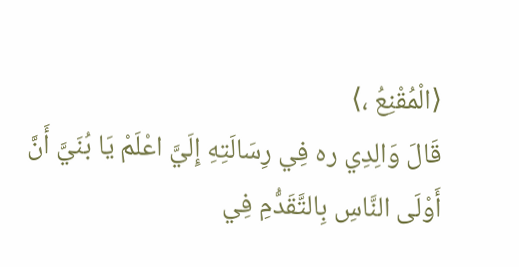⟨الْمُقْنِعُ ،⟩
قَالَ وَالِدِي ره فِي رِسَالَتِهِ إِلَيَّ اعْلَمْ يَا بُنَيَّ أَنَّ أَوْلَى النَّاسِ بِالتَّقَدُّمِ فِي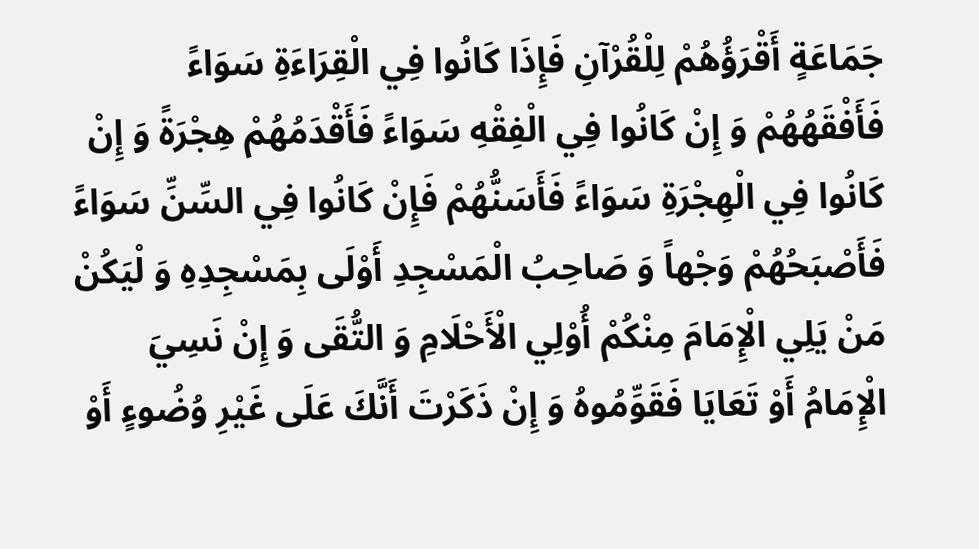جَمَاعَةٍ أَقْرَؤُهُمْ لِلْقُرْآنِ فَإِذَا كَانُوا فِي الْقِرَاءَةِ سَوَاءً فَأَفْقَهُهُمْ وَ إِنْ كَانُوا فِي الْفِقْهِ سَوَاءً فَأَقْدَمُهُمْ هِجْرَةً وَ إِنْ كَانُوا فِي الْهِجْرَةِ سَوَاءً فَأَسَنُّهُمْ فَإِنْ كَانُوا فِي السِّنِّ سَوَاءً فَأَصْبَحُهُمْ وَجْهاً وَ صَاحِبُ الْمَسْجِدِ أَوْلَى بِمَسْجِدِهِ وَ لْيَكُنْ مَنْ يَلِي الْإِمَامَ مِنْكُمْ أُوْلِي الْأَحْلَامِ وَ التُّقَى وَ إِنْ نَسِيَ الْإِمَامُ أَوْ تَعَايَا فَقَوِّمُوهُ وَ إِنْ ذَكَرْتَ أَنَّكَ عَلَى غَيْرِ وُضُوءٍ أَوْ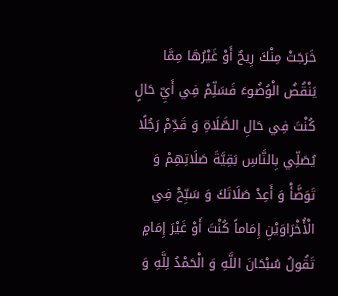خَرَجَتْ مِنْكَ رِيحٌ أَوْ غَيْرُهَا مِمَّا يَنْقُضُ الْوُضُوءَ فَسَلِّمْ فِي أَيِّ حَالٍ كُنْتَ فِي حَالِ الصَّلَاةِ وَ قَدِّمْ رَجُلًا يُصَلِّي بِالنَّاسِ بَقِيَّةَ صَلَاتِهِمْ وَ تَوَضَّأْ وَ أَعِدْ صَلَاتَكَ وَ سَبِّحْ فِي الْأُخْرَاوَيْنِ إِمَاماً كُنْتَ أَوْ غَيْرَ إِمَامٍ تَقُولُ سُبْحَانَ اللَّهِ وَ الْحَمْدُ لِلَّهِ وَ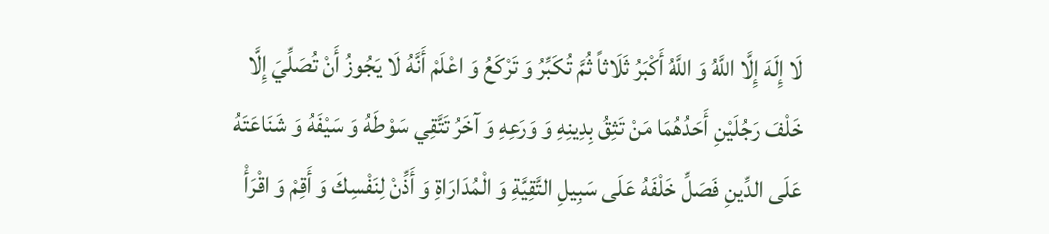لَا إِلَهَ إِلَّا اللَّهُ وَ اللَّهُ أَكْبَرُ ثَلَاثاً ثُمَّ تُكَبِّرُ وَ تَرْكَعُ وَ اعْلَمْ أَنَّهُ لَا يَجُوزُ أَنْ تُصَلِّيَ إِلَّا خَلْفَ رَجُلَيْنِ أَحَدُهُمَا مَنْ تَثِقُ بِدِينِهِ وَ وَرَعِهِ وَ آخَرُ تَتَّقِي سَوْطَهُ وَ سَيْفَهُ وَ شَنَاعَتَهُ عَلَى الدِّينِ فَصَلِّ خَلْفَهُ عَلَى سَبِيلِ التَّقِيَّةِ وَ الْمُدَارَاةِ وَ أَذِّنْ لِنَفْسِكَ وَ أَقِمْ وَ اقْرَأْ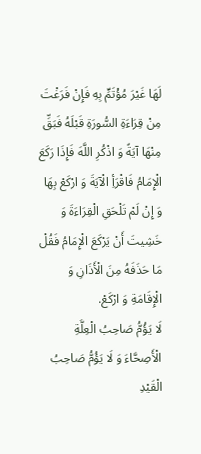لَهَا غَيْرَ مُؤْتَمٍّ بِهِ فَإِنْ فَرَغْتَ مِنْ قِرَاءَةِ السُّورَةِ قَبْلَهُ فَبَقِّ مِنْهَا آيَةً وَ اذْكُرِ اللَّهَ فَإِذَا رَكَعَ الْإِمَامُ فَاقْرَأِ الْآيَةَ وَ ارْكَعْ بِهَا وَ إِنْ لَمْ تَلْحَقِ الْقِرَاءَةَ وَ خَشِيتَ أَنْ يَرْكَعَ الْإِمَامُ فَقُلْ مَا حَذَفَهُ مِنَ الْأَذَانِ وَ الْإِقَامَةِ وَ ارْكَعْ.
لَا يَؤُمُّ صَاحِبُ الْعِلَّةِ الْأَصِحَّاءَ وَ لَا يَؤُمُّ صَاحِبُ الْقَيْدِ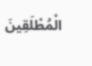الْمُطْلَقِينَ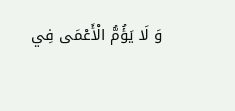وَ لَا يَؤُمُّ الْأَعْمَى فِي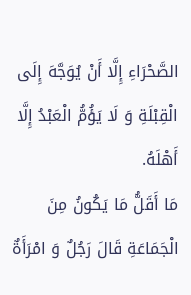الصَّحْرَاءِ إِلَّا أَنْ يُوَجَّهَ إِلَى الْقِبْلَةِ وَ لَا يَؤُمُّ الْعَبْدُ إِلَّا أَهْلَهُ.
مَا أَقَلُّ مَا يَكُونُ مِنَ الْجَمَاعَةِ قَالَ رَجُلٌ وَ امْرَأَةٌ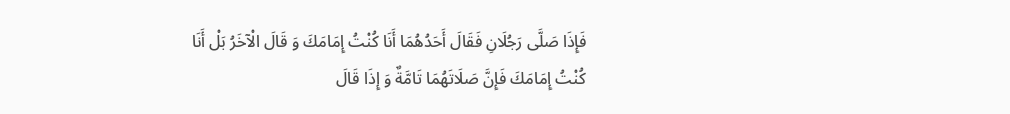فَإِذَا صَلَّى رَجُلَانِ فَقَالَ أَحَدُهُمَا أَنَا كُنْتُ إِمَامَكَ وَ قَالَ الْآخَرُ بَلْ أَنَا كُنْتُ إِمَامَكَ فَإِنَّ صَلَاتَهُمَا تَامَّةٌ وَ إِذَا قَالَ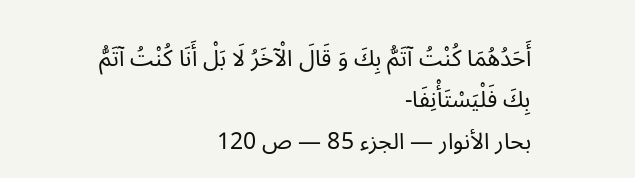أَحَدُهُمَا كُنْتُ آتَمُّ بِكَ وَ قَالَ الْآخَرُ لَا بَلْ أَنَا كُنْتُ آتَمُّ بِكَ فَلْيَسْتَأْنِفَا-
بحار الأنوار — الجزء 85 — ص 120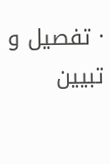· تفصيل و تبيين